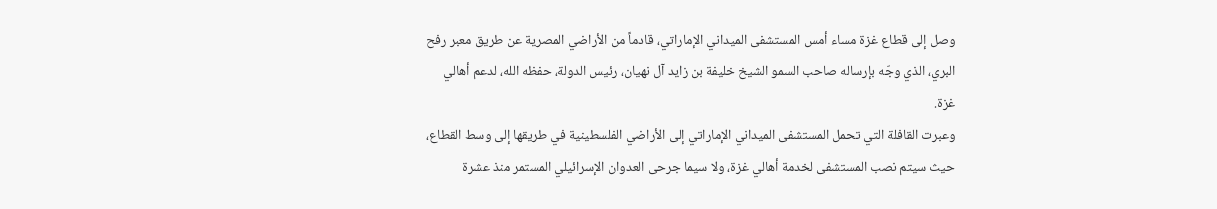وصل إلى قطاع غزة مساء أمس المستشفى الميداني الإماراتي، قادماً من الأراضي المصرية عن طريق معبر رفح البري، الذي وجّه بإرساله صاحب السمو الشيخ خليفة بن زايد آل نهيان، رئيس الدولة، حفظه الله، لدعم أهالي غزة.
وعبرت القافلة التي تحمل المستشفى الميداني الإماراتي إلى الأراضي الفلسطينية في طريقها إلى وسط القطاع، حيث سيتم نصب المستشفى لخدمة أهالي غزة، ولا سيما جرحى العدوان الإسرائيلي المستمر منذ عشرة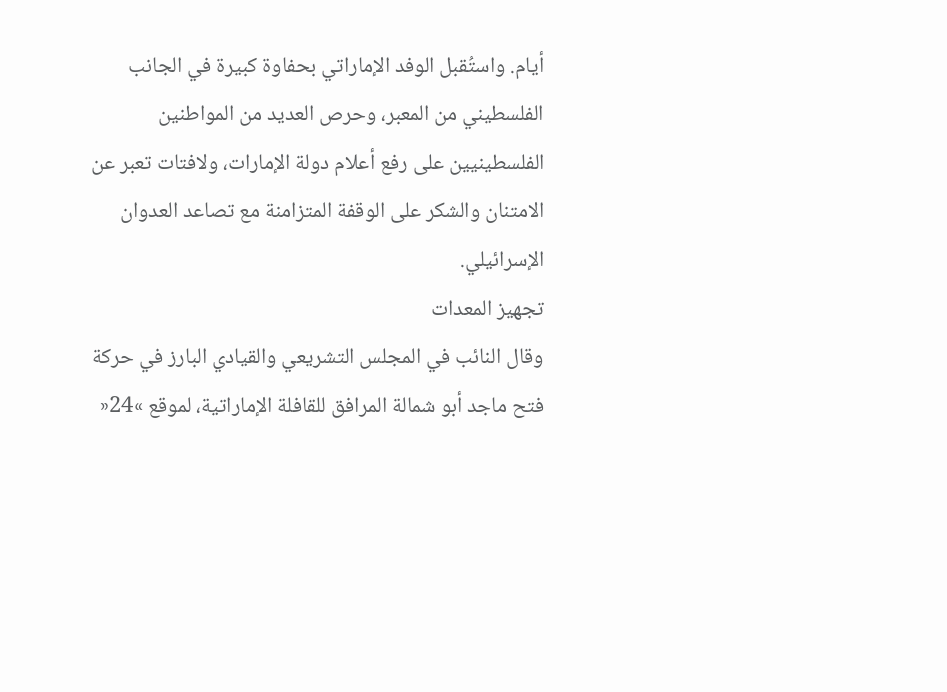أيام. واستُقبل الوفد الإماراتي بحفاوة كبيرة في الجانب الفلسطيني من المعبر، وحرص العديد من المواطنين الفلسطينيين على رفع أعلام دولة الإمارات، ولافتات تعبر عن الامتنان والشكر على الوقفة المتزامنة مع تصاعد العدوان الإسرائيلي.
تجهيز المعدات
وقال النائب في المجلس التشريعي والقيادي البارز في حركة فتح ماجد أبو شمالة المرافق للقافلة الإماراتية، لموقع »24«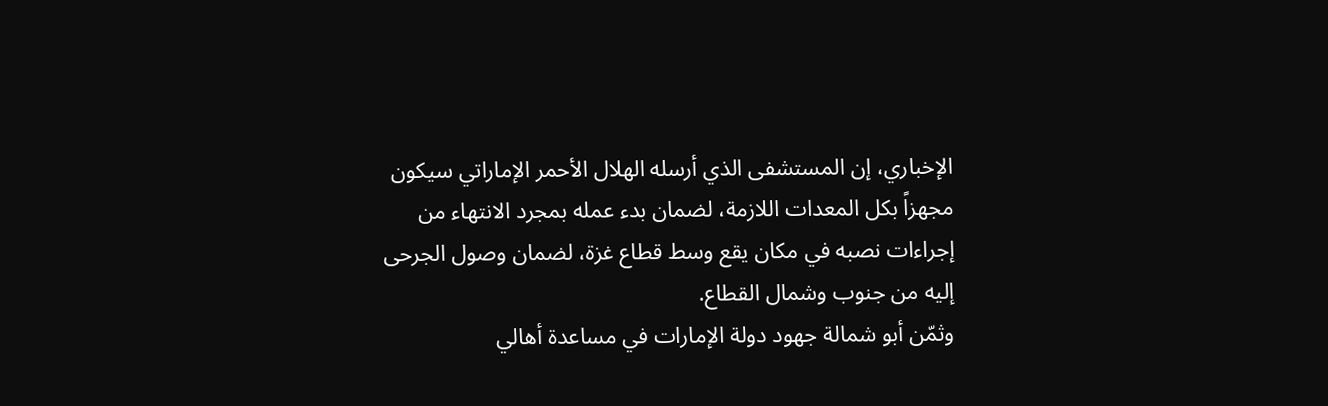الإخباري، إن المستشفى الذي أرسله الهلال الأحمر الإماراتي سيكون مجهزاً بكل المعدات اللازمة، لضمان بدء عمله بمجرد الانتهاء من إجراءات نصبه في مكان يقع وسط قطاع غزة، لضمان وصول الجرحى إليه من جنوب وشمال القطاع.
وثمّن أبو شمالة جهود دولة الإمارات في مساعدة أهالي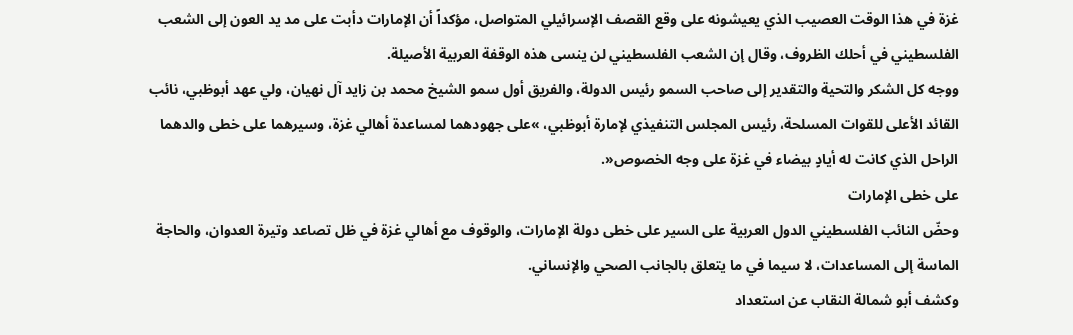غزة في هذا الوقت العصيب الذي يعيشونه على وقع القصف الإسرائيلي المتواصل، مؤكداً أن الإمارات دأبت على مد يد العون إلى الشعب الفلسطيني في أحلك الظروف، وقال إن الشعب الفلسطيني لن ينسى هذه الوقفة العربية الأصيلة.
ووجه كل الشكر والتحية والتقدير إلى صاحب السمو رئيس الدولة، والفريق أول سمو الشيخ محمد بن زايد آل نهيان، ولي عهد أبوظبي، نائب القائد الأعلى للقوات المسلحة، رئيس المجلس التنفيذي لإمارة أبوظبي، »على جهودهما لمساعدة أهالي غزة، وسيرهما على خطى والدهما الراحل الذي كانت له أيادٍ بيضاء في غزة على وجه الخصوص«.
على خطى الإمارات
وحضّ النائب الفلسطيني الدول العربية على السير على خطى دولة الإمارات، والوقوف مع أهالي غزة في ظل تصاعد وتيرة العدوان، والحاجة الماسة إلى المساعدات، لا سيما في ما يتعلق بالجانب الصحي والإنساني.
وكشف أبو شمالة النقاب عن استعداد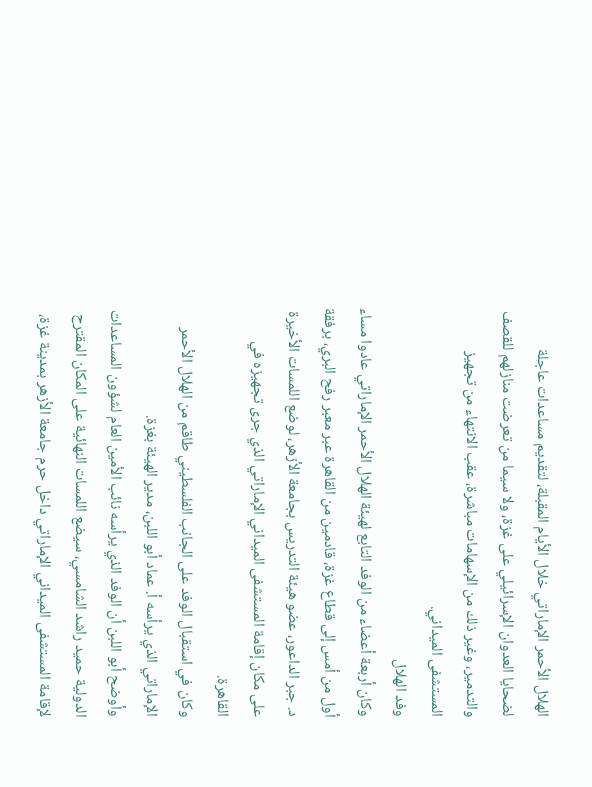الهلال الأحمر الإماراتي خلال الأيام المقبلة، لتقديم مساعدات عاجلة لضحايا العدوان الإسرائيلي على غزة، ولا سيما من تعرضت منازلهم للقصف والتدمير، وغير ذلك من الإسهامات مباشرة، عقب الانتهاء من تجهيز المستشفى الميداني.
وفد الهلال
وكان أربعة أعضاء من الوفد التابع لهيئة الهلال الأحمر الإماراتي عادوا مساء أول من أمس إلى قطاع غزة، قادمين من القاهرة عبر معبر رفح البري، برفقة د. جبر الداعور، عضو هيئة التدريس بجامعة الأزهر، لوضع اللمسات الأخيرة على مكان إقامة المستشفى الميداني الإماراتي الذي جرى تجهيزه في القاهرة.
وكان في استقبال الوفد على الجانب الفلسطيني طاقم من الهلال الأحمر الإماراتي الذي يرأسه أ. عماد أبو اللبن، مدير الهيئة بغزة.
وأوضح أبو اللبن أن الوفد الذي يرأسه نائب الأمين العام لشؤون المساعدات الدولية حميد راشد الشامسي، سيضع اللمسات النهائية على المكان المقترح لإقامة المستشفى الميداني الإماراتي داخل حرم جامعة الأزهر بمدينة غزة،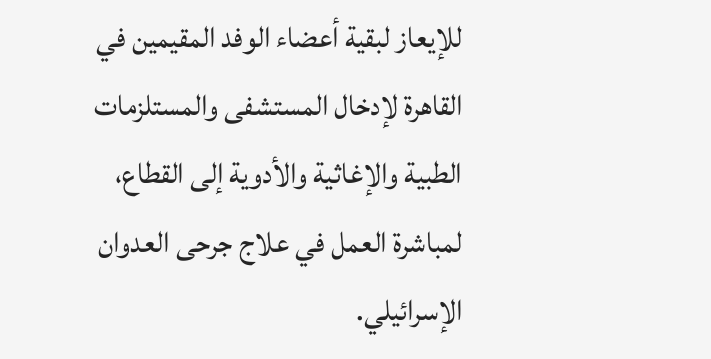للإيعاز لبقية أعضاء الوفد المقيمين في القاهرة لإدخال المستشفى والمستلزمات الطبية والإغاثية والأدوية إلى القطاع، لمباشرة العمل في علاج جرحى العدوان الإسرائيلي.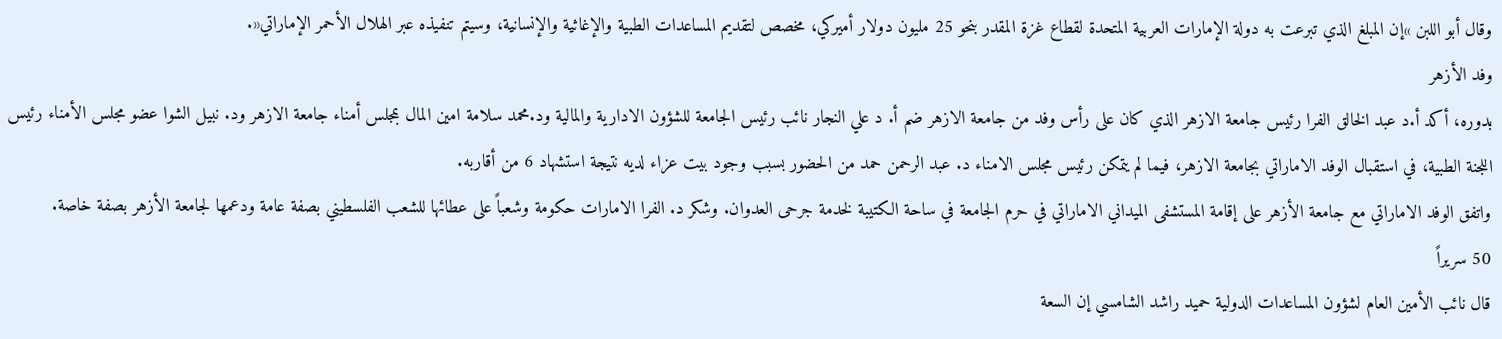وقال أبو اللبن »إن المبلغ الذي تبرعت به دولة الإمارات العربية المتحدة لقطاع غزة المقدر بنحو 25 مليون دولار أميركي، مخصص لتقديم المساعدات الطبية والإغاثية والإنسانية، وسيتم تنفيذه عبر الهلال الأحمر الإماراتي«.
وفد الأزهر
بدوره، أكد أ.د عبد الخالق الفرا رئيس جامعة الازهر الذي كان على رأس وفد من جامعة الازهر ضم أ. د علي النجار نائب رئيس الجامعة للشؤون الادارية والمالية ود.محمد سلامة امين المال بمجلس أمناء جامعة الازهر ود. نبيل الشوا عضو مجلس الأمناء رئيس اللجنة الطبية، في استقبال الوفد الاماراتي بجامعة الازهر، فيما لم يتمكن رئيس مجلس الامناء د. عبد الرحمن حمد من الحضور بسبب وجود بيت عزاء لديه نتيجة استشهاد 6 من أقاربه.
واتفق الوفد الاماراتي مع جامعة الأزهر على إقامة المستشفى الميداني الاماراتي في حرم الجامعة في ساحة الكتيبة لخدمة جرحى العدوان. وشكر د. الفرا الامارات حكومة وشعباً على عطائها للشعب الفلسطيني بصفة عامة ودعمها لجامعة الأزهر بصفة خاصة.
50 سريراً
قال نائب الأمين العام لشؤون المساعدات الدولية حميد راشد الشامسي إن السعة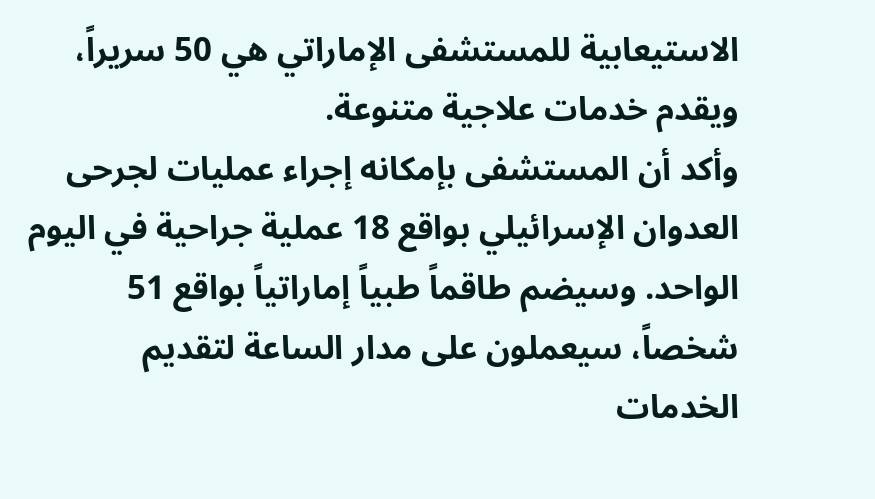الاستيعابية للمستشفى الإماراتي هي 50 سريراً، ويقدم خدمات علاجية متنوعة.
وأكد أن المستشفى بإمكانه إجراء عمليات لجرحى العدوان الإسرائيلي بواقع 18 عملية جراحية في اليوم الواحد. وسيضم طاقماً طبياً إماراتياً بواقع 51 شخصاً، سيعملون على مدار الساعة لتقديم الخدمات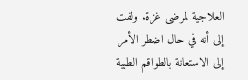العلاجية لمرضى غزة. ولفت إلى أنه في حال اضطر الأمر إلى الاستعانة بالطواقم الطبية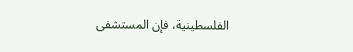الفلسطينية، فإن المستشفى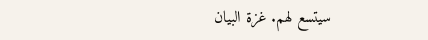سيتسع لهم. غزة البيان